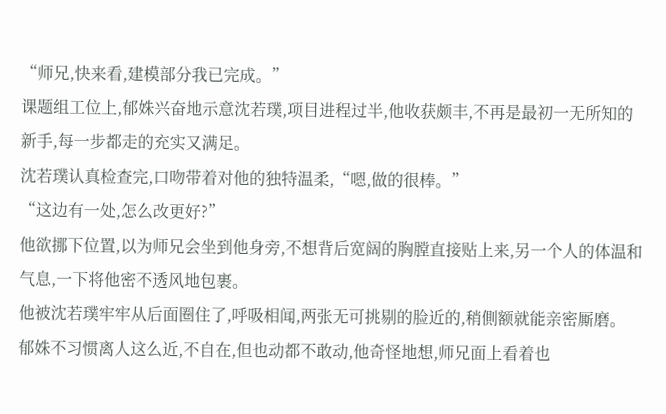“师兄,快来看,建模部分我已完成。”
课题组工位上,郁姝兴奋地示意沈若璞,项目进程过半,他收获颇丰,不再是最初一无所知的新手,每一步都走的充实又满足。
沈若璞认真检查完,口吻带着对他的独特温柔,“嗯,做的很棒。”
“这边有一处,怎么改更好?”
他欲挪下位置,以为师兄会坐到他身旁,不想背后宽阔的胸膛直接贴上来,另一个人的体温和气息,一下将他密不透风地包裹。
他被沈若璞牢牢从后面圈住了,呼吸相闻,两张无可挑剔的脸近的,稍側额就能亲密厮磨。
郁姝不习惯离人这么近,不自在,但也动都不敢动,他奇怪地想,师兄面上看着也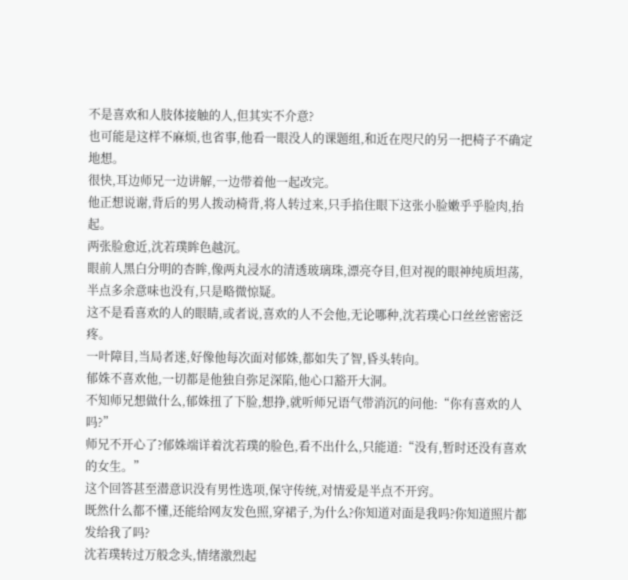不是喜欢和人肢体接触的人,但其实不介意?
也可能是这样不麻烦,也省事,他看一眼没人的课题组,和近在咫尺的另一把椅子不确定地想。
很快,耳边师兄一边讲解,一边带着他一起改完。
他正想说谢,背后的男人拨动椅背,将人转过来,只手掐住眼下这张小脸嫩乎乎脸肉,抬起。
两张脸愈近,沈若璞眸色越沉。
眼前人黑白分明的杏眸,像两丸浸水的清透玻璃珠,漂亮夺目,但对视的眼神纯质坦荡,半点多余意味也没有,只是略微惊疑。
这不是看喜欢的人的眼睛,或者说,喜欢的人不会他,无论哪种,沈若璞心口丝丝密密泛疼。
一叶障目,当局者迷,好像他每次面对郁姝,都如失了智,昏头转向。
郁姝不喜欢他,一切都是他独自弥足深陷,他心口豁开大洞。
不知师兄想做什么,郁姝扭了下脸,想挣,就听师兄语气带消沉的问他:“你有喜欢的人吗?”
师兄不开心了?郁姝端详着沈若璞的脸色,看不出什么,只能道:“没有,暂时还没有喜欢的女生。”
这个回答甚至潜意识没有男性选项,保守传统,对情爱是半点不开窍。
既然什么都不懂,还能给网友发色照,穿裙子,为什么?你知道对面是我吗?你知道照片都发给我了吗?
沈若璞转过万般念头,情绪激烈起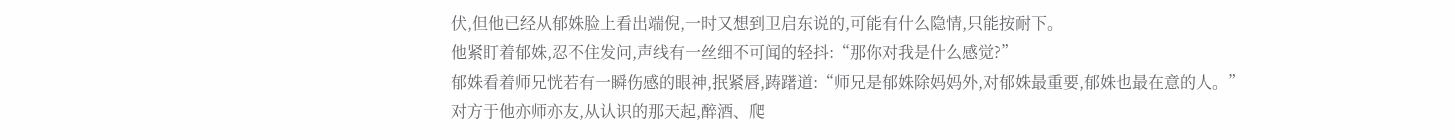伏,但他已经从郁姝脸上看出端倪,一时又想到卫启东说的,可能有什么隐情,只能按耐下。
他紧盯着郁姝,忍不住发问,声线有一丝细不可闻的轻抖:“那你对我是什么感觉?”
郁姝看着师兄恍若有一瞬伤感的眼神,抿紧唇,踌躇道:“师兄是郁姝除妈妈外,对郁姝最重要,郁姝也最在意的人。”
对方于他亦师亦友,从认识的那天起,醉酒、爬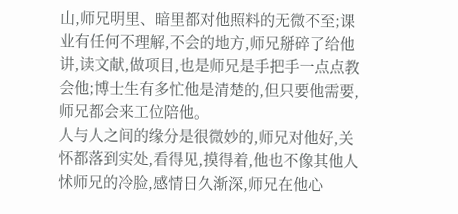山,师兄明里、暗里都对他照料的无微不至;课业有任何不理解,不会的地方,师兄掰碎了给他讲,读文献,做项目,也是师兄是手把手一点点教会他;博士生有多忙他是清楚的,但只要他需要,师兄都会来工位陪他。
人与人之间的缘分是很微妙的,师兄对他好,关怀都落到实处,看得见,摸得着,他也不像其他人怵师兄的冷脸,感情日久渐深,师兄在他心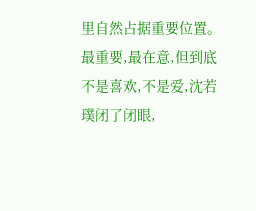里自然占据重要位置。
最重要,最在意,但到底不是喜欢,不是爱,沈若璞闭了闭眼,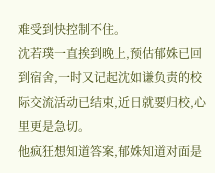难受到快控制不住。
沈若璞一直挨到晚上,预估郁姝已回到宿舍,一时又记起沈如谦负责的校际交流活动已结束,近日就要归校,心里更是急切。
他疯狂想知道答案,郁姝知道对面是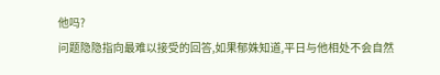他吗?
问题隐隐指向最难以接受的回答,如果郁姝知道,平日与他相处不会自然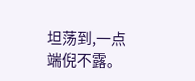坦荡到,一点端倪不露。